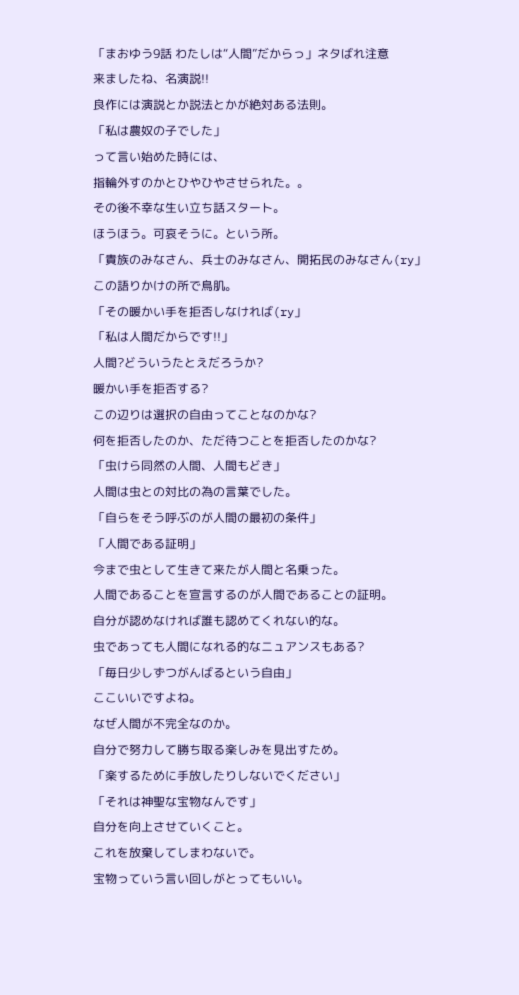「まおゆう9話 わたしは“人間”だからっ」ネタばれ注意
来ましたね、名演説!!
良作には演説とか説法とかが絶対ある法則。
「私は農奴の子でした」
って言い始めた時には、
指輪外すのかとひやひやさせられた。。
その後不幸な生い立ち話スタート。
ほうほう。可哀そうに。という所。
「貴族のみなさん、兵士のみなさん、開拓民のみなさん(ry」
この語りかけの所で鳥肌。
「その暖かい手を拒否しなければ(ry」
「私は人間だからです!!」
人間?どういうたとえだろうか?
暖かい手を拒否する?
この辺りは選択の自由ってことなのかな?
何を拒否したのか、ただ待つことを拒否したのかな?
「虫けら同然の人間、人間もどき」
人間は虫との対比の為の言葉でした。
「自らをそう呼ぶのが人間の最初の条件」
「人間である証明」
今まで虫として生きて来たが人間と名乗った。
人間であることを宣言するのが人間であることの証明。
自分が認めなければ誰も認めてくれない的な。
虫であっても人間になれる的なニュアンスもある?
「毎日少しずつがんばるという自由」
ここいいですよね。
なぜ人間が不完全なのか。
自分で努力して勝ち取る楽しみを見出すため。
「楽するために手放したりしないでください」
「それは神聖な宝物なんです」
自分を向上させていくこと。
これを放棄してしまわないで。
宝物っていう言い回しがとってもいい。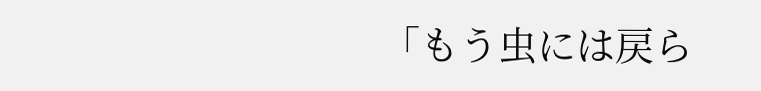「もう虫には戻ら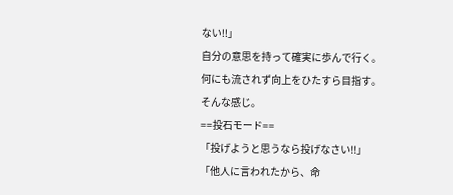ない!!」
自分の意思を持って確実に歩んで行く。
何にも流されず向上をひたすら目指す。
そんな感じ。
==投石モード==
「投げようと思うなら投げなさい!!」
「他人に言われたから、命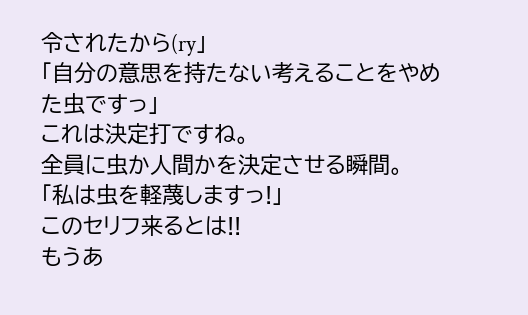令されたから(ry」
「自分の意思を持たない考えることをやめた虫ですっ」
これは決定打ですね。
全員に虫か人間かを決定させる瞬間。
「私は虫を軽蔑しますっ!」
このセリフ来るとは!!
もうあ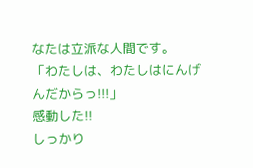なたは立派な人間です。
「わたしは、わたしはにんげんだからっ!!!」
感動した!!
しっかり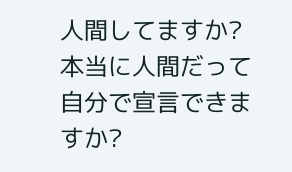人間してますか?
本当に人間だって自分で宣言できますか?